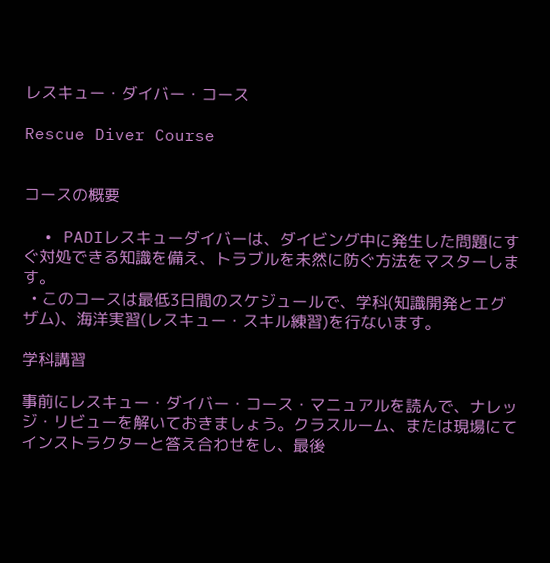レスキュー・ダイバー・コース

Rescue Diver Course


コースの概要

  • PADIレスキューダイバーは、ダイビング中に発生した問題にすぐ対処できる知識を備え、トラブルを未然に防ぐ方法をマスターします。
  • このコースは最低3日間のスケジュールで、学科(知識開発とエグザム)、海洋実習(レスキュー・スキル練習)を行ないます。

学科講習

事前にレスキュー・ダイバー・コース・マニュアルを読んで、ナレッジ・リビューを解いておきましょう。クラスルーム、または現場にてインストラクターと答え合わせをし、最後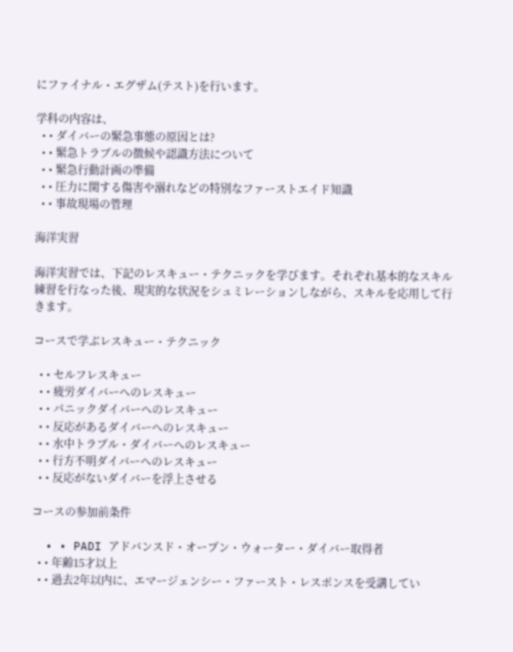にファイナル・エグザム(テスト)を行います。

学科の内容は、
  • • ダイバーの緊急事態の原因とは?
  • • 緊急トラブルの徴候や認識方法について
  • • 緊急行動計画の準備
  • • 圧力に関する傷害や溺れなどの特別なファーストエイド知識
  • • 事故現場の管理

海洋実習

海洋実習では、下記のレスキュー・テクニックを学びます。それぞれ基本的なスキル練習を行なった後、現実的な状況をシュミレーションしながら、スキルを応用して行きます。

コースで学ぶレスキュー・テクニック

  • • セルフレスキュー
  • • 疲労ダイバーへのレスキュー
  • • パニックダイバーへのレスキュー
  • • 反応があるダイバーへのレスキュー
  • • 水中トラブル・ダイバーへのレスキュー
  • • 行方不明ダイバーへのレスキュー
  • • 反応がないダイバーを浮上させる

コースの参加前条件

  • • PADI アドバンスド・オープン・ウォーター・ダイバー取得者
  • • 年齢15才以上
  • • 過去2年以内に、エマージェンシー・ファースト・レスポンスを受講してい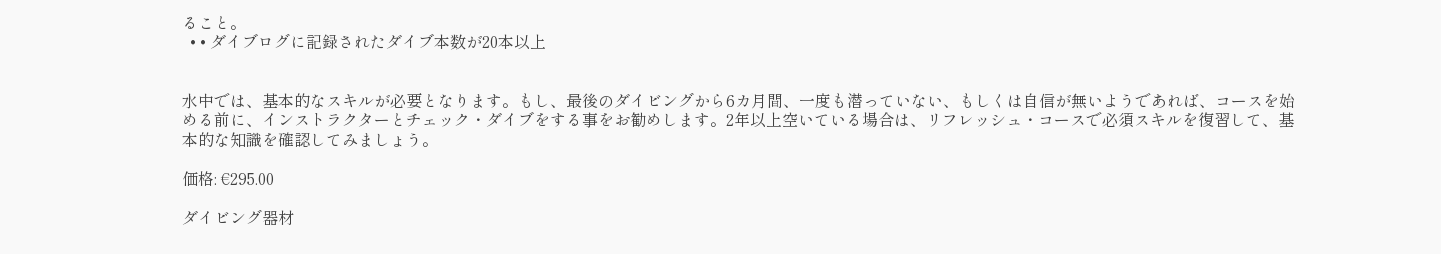ること。
  • • ダイブログに記録されたダイブ本数が20本以上


水中では、基本的なスキルが必要となります。もし、最後のダイビングから6カ月間、一度も潜っていない、もしくは自信が無いようであれば、コースを始める前に、インストラクターとチェック・ダイブをする事をお勧めします。2年以上空いている場合は、リフレッシュ・コースで必須スキルを復習して、基本的な知識を確認してみましょう。

価格: €295.00

ダイビング器材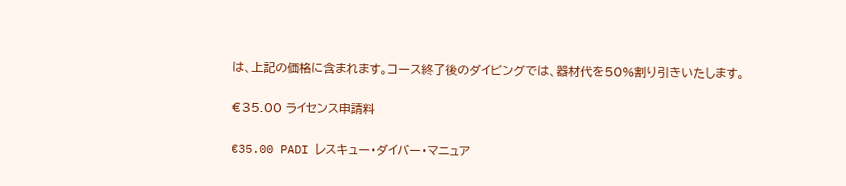は、上記の価格に含まれます。コース終了後のダイビングでは、器材代を50%割り引きいたします。

€35.00 ライセンス申請料

€35.00 PADI レスキュー・ダイバー・マニュア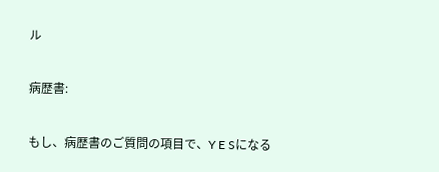ル

病歴書:

もし、病歴書のご質問の項目で、Y E Sになる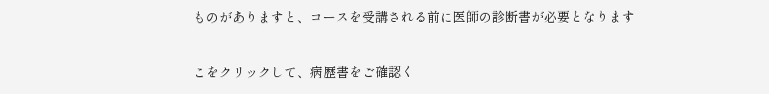ものがありますと、コースを受講される前に医師の診断書が必要となります

こをクリックして、病歴書をご確認く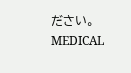ださい。 MEDICAL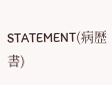STATEMENT(病歴書)